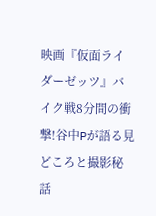映画『仮面ライダーゼッツ』バイク戦8分間の衝撃!谷中Pが語る見どころと撮影秘話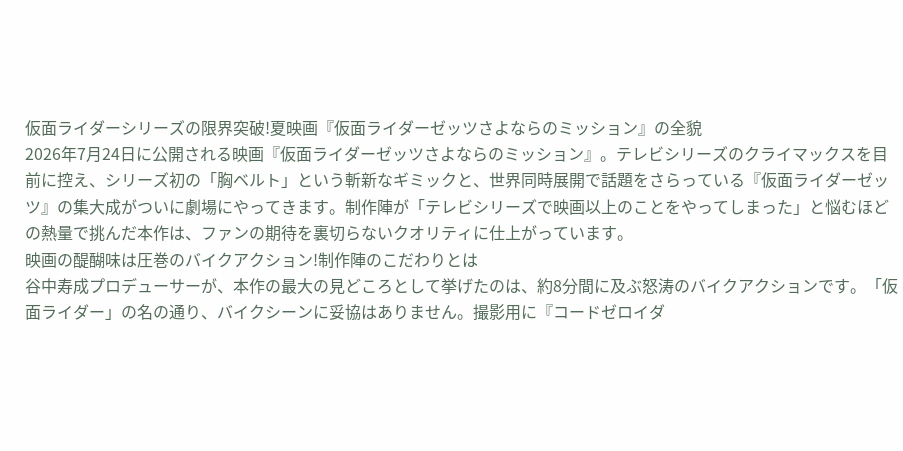仮面ライダーシリーズの限界突破!夏映画『仮面ライダーゼッツさよならのミッション』の全貌
2026年7月24日に公開される映画『仮面ライダーゼッツさよならのミッション』。テレビシリーズのクライマックスを目前に控え、シリーズ初の「胸ベルト」という斬新なギミックと、世界同時展開で話題をさらっている『仮面ライダーゼッツ』の集大成がついに劇場にやってきます。制作陣が「テレビシリーズで映画以上のことをやってしまった」と悩むほどの熱量で挑んだ本作は、ファンの期待を裏切らないクオリティに仕上がっています。
映画の醍醐味は圧巻のバイクアクション!制作陣のこだわりとは
谷中寿成プロデューサーが、本作の最大の見どころとして挙げたのは、約8分間に及ぶ怒涛のバイクアクションです。「仮面ライダー」の名の通り、バイクシーンに妥協はありません。撮影用に『コードゼロイダ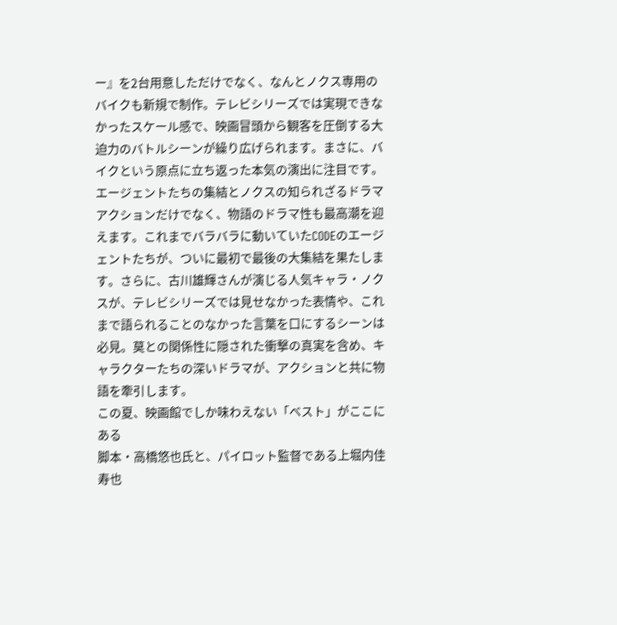ー』を2台用意しただけでなく、なんとノクス専用のバイクも新規で制作。テレビシリーズでは実現できなかったスケール感で、映画冒頭から観客を圧倒する大迫力のバトルシーンが繰り広げられます。まさに、バイクという原点に立ち返った本気の演出に注目です。
エージェントたちの集結とノクスの知られざるドラマ
アクションだけでなく、物語のドラマ性も最高潮を迎えます。これまでバラバラに動いていたCODEのエージェントたちが、ついに最初で最後の大集結を果たします。さらに、古川雄輝さんが演じる人気キャラ・ノクスが、テレビシリーズでは見せなかった表情や、これまで語られることのなかった言葉を口にするシーンは必見。莫との関係性に隠された衝撃の真実を含め、キャラクターたちの深いドラマが、アクションと共に物語を牽引します。
この夏、映画館でしか味わえない「ベスト」がここにある
脚本・高橋悠也氏と、パイロット監督である上堀内佳寿也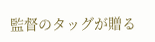監督のタッグが贈る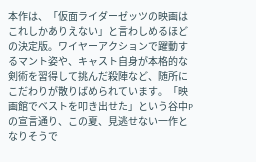本作は、「仮面ライダーゼッツの映画はこれしかありえない」と言わしめるほどの決定版。ワイヤーアクションで躍動するマント姿や、キャスト自身が本格的な剣術を習得して挑んだ殺陣など、随所にこだわりが散りばめられています。「映画館でベストを叩き出せた」という谷中Pの宣言通り、この夏、見逃せない一作となりそうで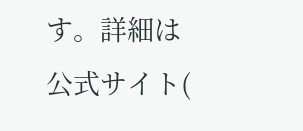す。詳細は公式サイト(